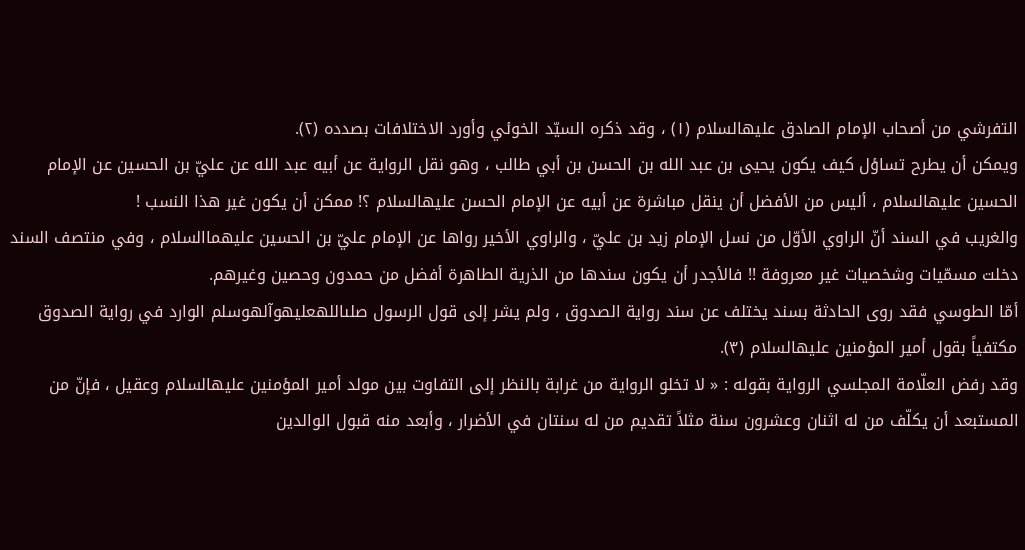التفرشي من أصحاب الإمام الصادق عليهالسلام (١) ، وقد ذكره السيّد الخوئي وأورد الاختلافات بصدده (٢).
ويمكن أن يطرح تساؤل كيف يكون يحيى بن عبد الله بن الحسن بن أبي طالب ، وهو نقل الرواية عن أبيه عبد الله عن عليّ بن الحسين عن الإمام الحسين عليهالسلام ، أليس من الأفضل أن ينقل مباشرة عن أبيه عن الإمام الحسن عليهالسلام ؟! ممكن أن يكون غير هذا النسب !
والغريب في السند أنّ الراوي الأوّل من نسل الإمام زيد بن عليّ ، والراوي الأخير رواها عن الإمام عليّ بن الحسين عليهماالسلام ، وفي منتصف السند دخلت مسمّيات وشخصيات غير معروفة !! فالأجدر أن يكون سندها من الذرية الطاهرة أفضل من حمدون وحصين وغيرهم.
أمّا الطوسي فقد روى الحادثة بسند يختلف عن سند رواية الصدوق ، ولم يشر إلى قول الرسول صلىاللهعليهوآلهوسلم الوارد في رواية الصدوق مكتفياً بقول أمير المؤمنين عليهالسلام (٣).
وقد رفض العلّامة المجلسي الرواية بقوله : « لا تخلو الرواية من غرابة بالنظر إلى التفاوت بين مولد أمير المؤمنين عليهالسلام وعقيل ، فإنّ من المستبعد أن يكلّف من له اثنان وعشرون سنة مثلاً تقديم من له سنتان في الأضرار ، وأبعد منه قبول الوالدين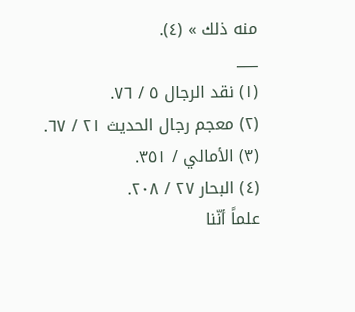منه ذلك » (٤).
___
(١) نقد الرجال ٥ / ٧٦.
(٢) معجم رجال الحديث ٢١ / ٦٧.
(٣) الأمالي / ٣٥١.
(٤) البحار ٢٧ / ٢٠٨.
علماً أنّنا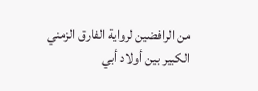من الرافضين لرواية الفارق الزمني الكبير بين أولاد أبي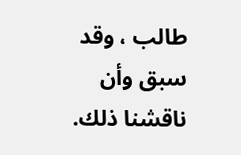طالب ، وقد سبق وأن ناقشنا ذلك.